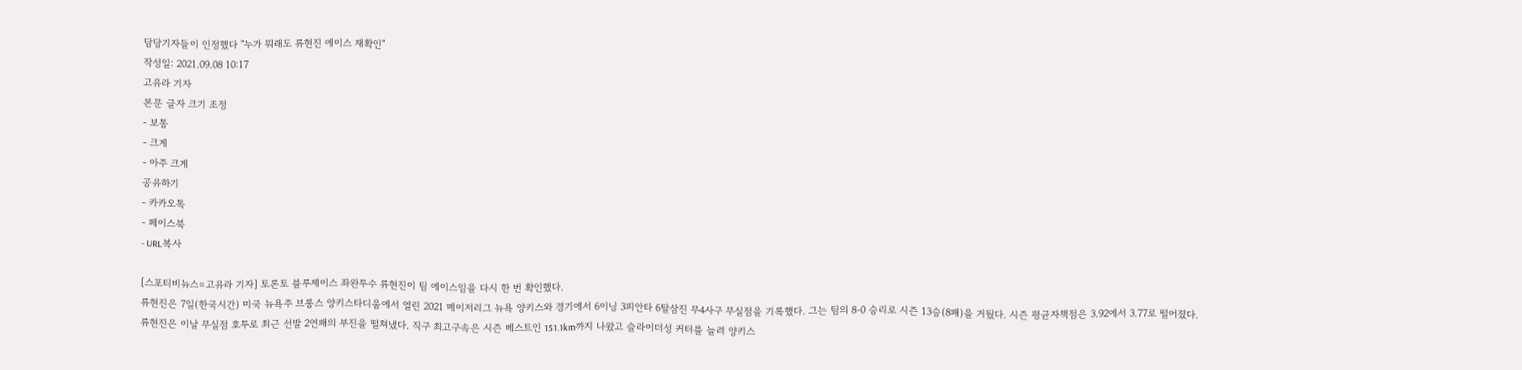담당기자들이 인정했다 "누가 뭐래도 류현진 에이스 재확인"
작성일: 2021.09.08 10:17
고유라 기자
본문 글자 크기 조정
- 보통
- 크게
- 아주 크게
공유하기
- 카카오톡
- 페이스북
- URL복사

[스포티비뉴스=고유라 기자] 토론토 블루제이스 좌완투수 류현진이 팀 에이스임을 다시 한 번 확인했다.
류현진은 7일(한국시간) 미국 뉴욕주 브롱스 양키스타디움에서 열린 2021 메이저리그 뉴욕 양키스와 경기에서 6이닝 3피안타 6탈삼진 무4사구 무실점을 기록했다. 그는 팀의 8-0 승리로 시즌 13승(8패)을 거뒀다. 시즌 평균자책점은 3.92에서 3.77로 떨어졌다.
류현진은 이날 무실점 호투로 최근 선발 2연패의 부진을 떨쳐냈다. 직구 최고구속은 시즌 베스트인 151.1km까지 나왔고 슬라이더성 커터를 늘려 양키스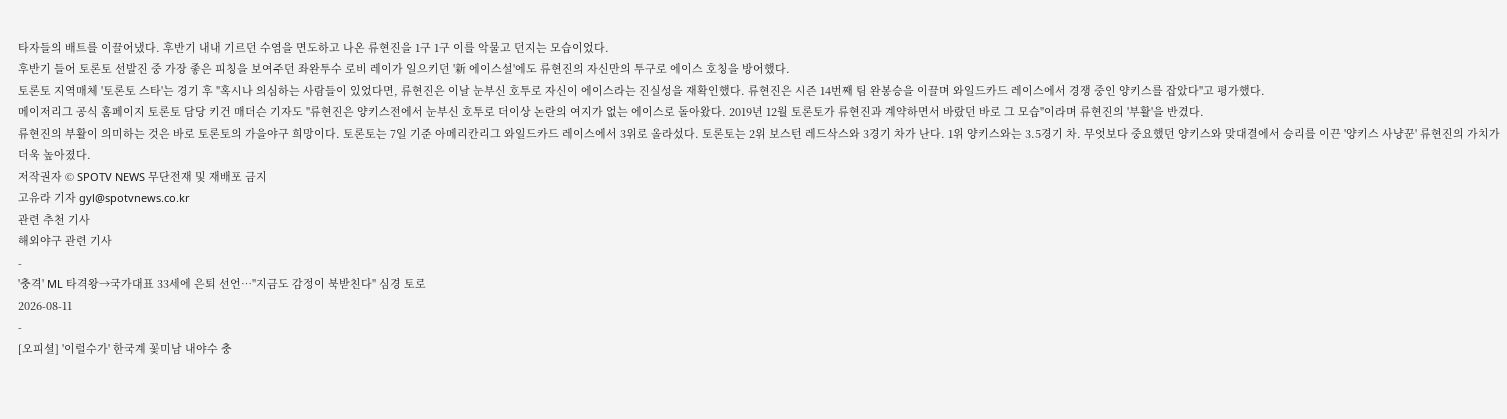타자들의 배트를 이끌어냈다. 후반기 내내 기르던 수염을 면도하고 나온 류현진을 1구 1구 이를 악물고 던지는 모습이었다.
후반기 들어 토론토 선발진 중 가장 좋은 피칭을 보여주던 좌완투수 로비 레이가 일으키던 '新 에이스설'에도 류현진의 자신만의 투구로 에이스 호칭을 방어했다.
토론토 지역매체 '토론토 스타'는 경기 후 "혹시나 의심하는 사람들이 있었다면, 류현진은 이날 눈부신 호투로 자신이 에이스라는 진실성을 재확인했다. 류현진은 시즌 14번째 팀 완봉승을 이끌며 와일드카드 레이스에서 경쟁 중인 양키스를 잡았다"고 평가했다.
메이저리그 공식 홈페이지 토론토 담당 키건 매더슨 기자도 "류현진은 양키스전에서 눈부신 호투로 더이상 논란의 여지가 없는 에이스로 돌아왔다. 2019년 12월 토론토가 류현진과 계약하면서 바랐던 바로 그 모습"이라며 류현진의 '부활'을 반겼다.
류현진의 부활이 의미하는 것은 바로 토론토의 가을야구 희망이다. 토론토는 7일 기준 아메리칸리그 와일드카드 레이스에서 3위로 올라섰다. 토론토는 2위 보스턴 레드삭스와 3경기 차가 난다. 1위 양키스와는 3.5경기 차. 무엇보다 중요했던 양키스와 맞대결에서 승리를 이끈 '양키스 사냥꾼' 류현진의 가치가 더욱 높아졌다.
저작권자 © SPOTV NEWS 무단전재 및 재배포 금지
고유라 기자 gyl@spotvnews.co.kr
관련 추천 기사
해외야구 관련 기사
-
'충격' ML 타격왕→국가대표 33세에 은퇴 선언…"지금도 감정이 북받친다" 심경 토로
2026-08-11
-
[오피셜] '이럴수가' 한국계 꽃미남 내야수 충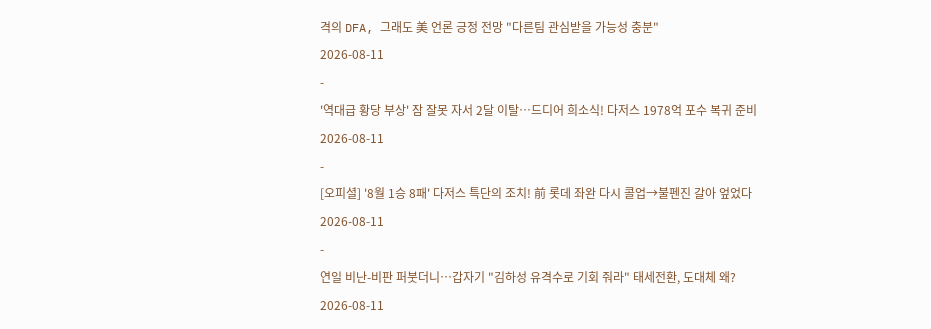격의 DFA, 그래도 美 언론 긍정 전망 "다른팀 관심받을 가능성 충분"
2026-08-11
-
'역대급 황당 부상' 잠 잘못 자서 2달 이탈…드디어 희소식! 다저스 1978억 포수 복귀 준비
2026-08-11
-
[오피셜] '8월 1승 8패' 다저스 특단의 조치! 前 롯데 좌완 다시 콜업→불펜진 갈아 엎었다
2026-08-11
-
연일 비난-비판 퍼붓더니…갑자기 "김하성 유격수로 기회 줘라" 태세전환, 도대체 왜?
2026-08-11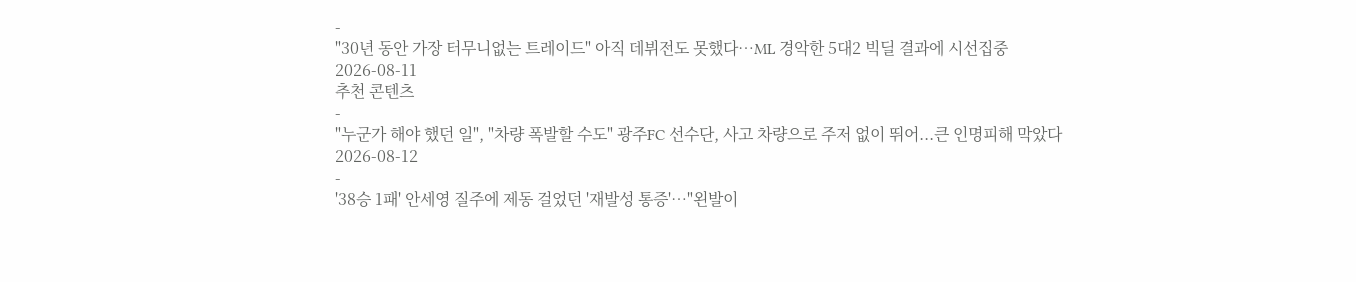-
"30년 동안 가장 터무니없는 트레이드" 아직 데뷔전도 못했다…ML 경악한 5대2 빅딜 결과에 시선집중
2026-08-11
추천 콘텐츠
-
"누군가 해야 했던 일", "차량 폭발할 수도" 광주FC 선수단, 사고 차량으로 주저 없이 뛰어...큰 인명피해 막았다
2026-08-12
-
'38승 1패' 안세영 질주에 제동 걸었던 '재발성 통증'…"왼발이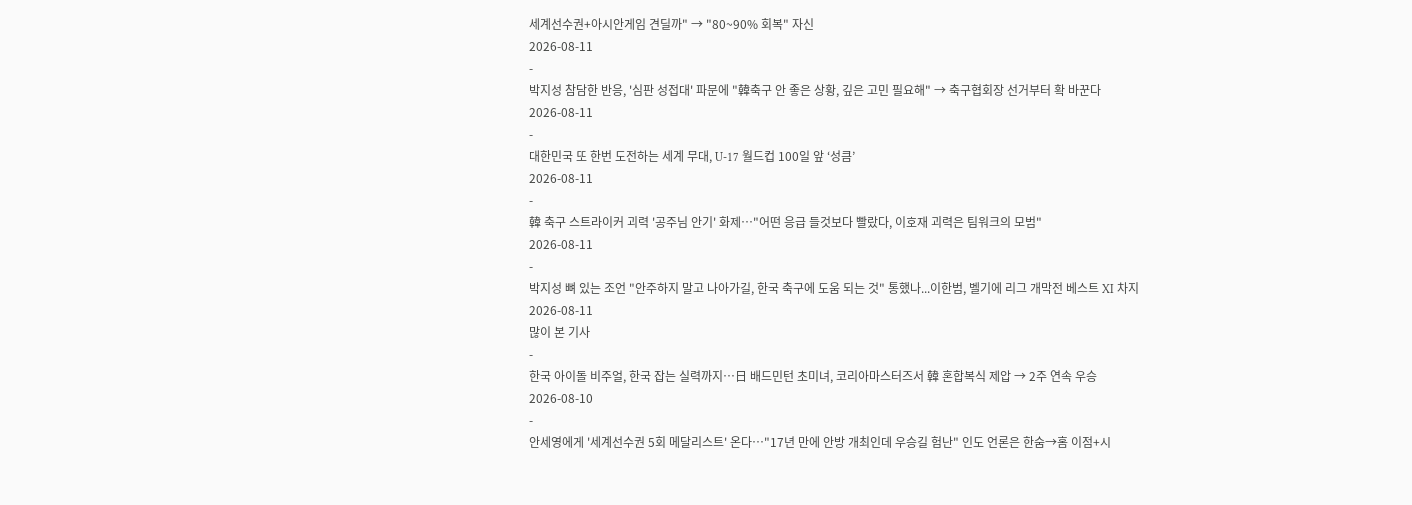세계선수권+아시안게임 견딜까" → "80~90% 회복" 자신
2026-08-11
-
박지성 참담한 반응, '심판 성접대' 파문에 "韓축구 안 좋은 상황, 깊은 고민 필요해" → 축구협회장 선거부터 확 바꾼다
2026-08-11
-
대한민국 또 한번 도전하는 세계 무대, U-17 월드컵 100일 앞 ‘성큼’
2026-08-11
-
韓 축구 스트라이커 괴력 '공주님 안기' 화제…"어떤 응급 들것보다 빨랐다, 이호재 괴력은 팀워크의 모범"
2026-08-11
-
박지성 뼈 있는 조언 "안주하지 말고 나아가길, 한국 축구에 도움 되는 것" 통했나...이한범, 벨기에 리그 개막전 베스트 XI 차지
2026-08-11
많이 본 기사
-
한국 아이돌 비주얼, 한국 잡는 실력까지…日 배드민턴 초미녀, 코리아마스터즈서 韓 혼합복식 제압 → 2주 연속 우승
2026-08-10
-
안세영에게 '세계선수권 5회 메달리스트' 온다…"17년 만에 안방 개최인데 우승길 험난" 인도 언론은 한숨→홈 이점+시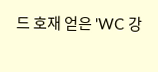드 호재 얻은 'WC 강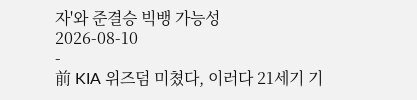자'와 준결승 빅뱅 가능성
2026-08-10
-
前 KIA 위즈덤 미쳤다, 이러다 21세기 기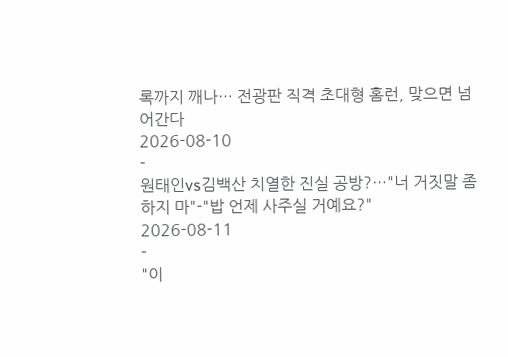록까지 깨나… 전광판 직격 초대형 홈런, 맞으면 넘어간다
2026-08-10
-
원태인vs김백산 치열한 진실 공방?…"너 거짓말 좀 하지 마"-"밥 언제 사주실 거예요?"
2026-08-11
-
"이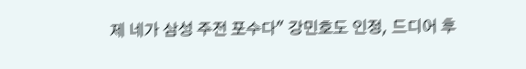제 네가 삼성 주전 포수다" 강민호도 인정, 드디어 후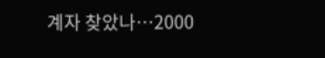계자 찾았나…2000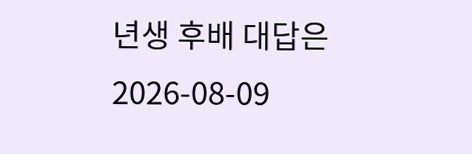년생 후배 대답은
2026-08-09